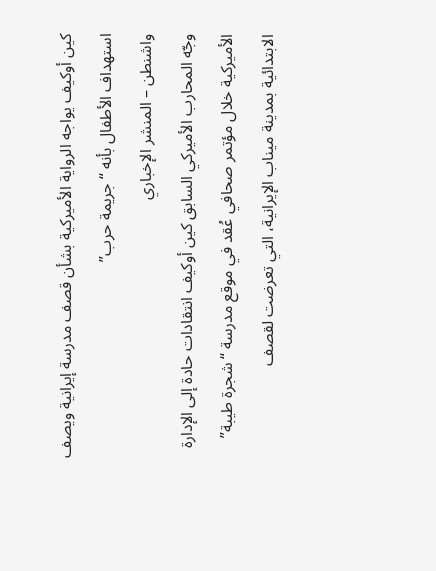كين أوكيف يواجه الرواية الأميركية بشأن قصف مدرسة إيرانية ويصف استهداف الأطفال بأنه “جريمة حرب”
واشنطن – المنشر الإخباري
وجّه المحارب الأميركي السابق كين أوكيف انتقادات حادة إلى الإدارة الأميركية خلال مؤتمر صحافي عُقد في موقع مدرسة “شجرة طيبة” الابتدائية بمدينة ميناب الإيرانية، التي تعرضت لقصف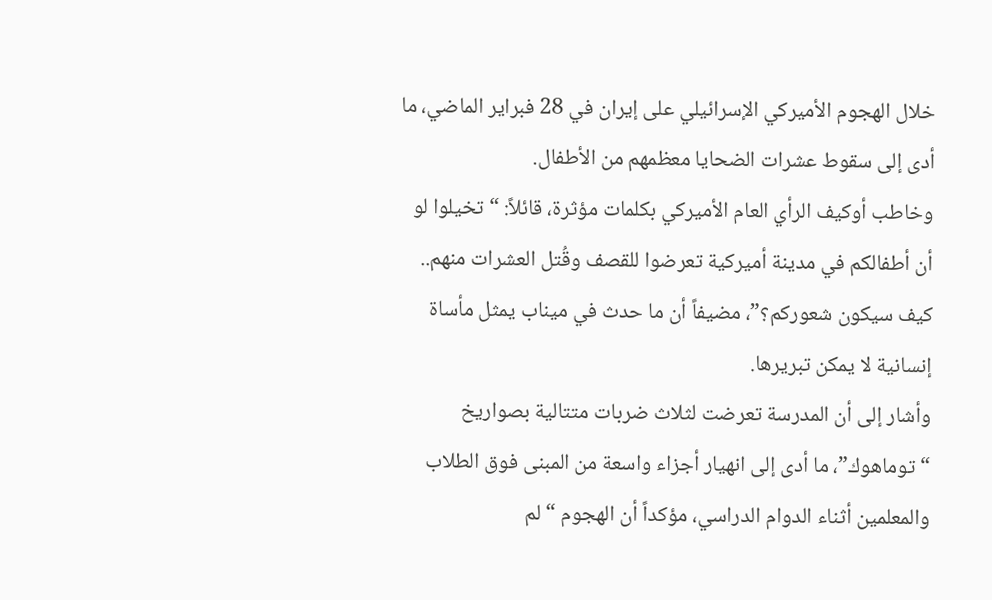خلال الهجوم الأميركي الإسرائيلي على إيران في 28 فبراير الماضي، ما أدى إلى سقوط عشرات الضحايا معظمهم من الأطفال.
وخاطب أوكيف الرأي العام الأميركي بكلمات مؤثرة، قائلاً: “تخيلوا لو أن أطفالكم في مدينة أميركية تعرضوا للقصف وقُتل العشرات منهم.. كيف سيكون شعوركم؟”، مضيفاً أن ما حدث في ميناب يمثل مأساة إنسانية لا يمكن تبريرها.
وأشار إلى أن المدرسة تعرضت لثلاث ضربات متتالية بصواريخ “توماهوك”، ما أدى إلى انهيار أجزاء واسعة من المبنى فوق الطلاب والمعلمين أثناء الدوام الدراسي، مؤكداً أن الهجوم “لم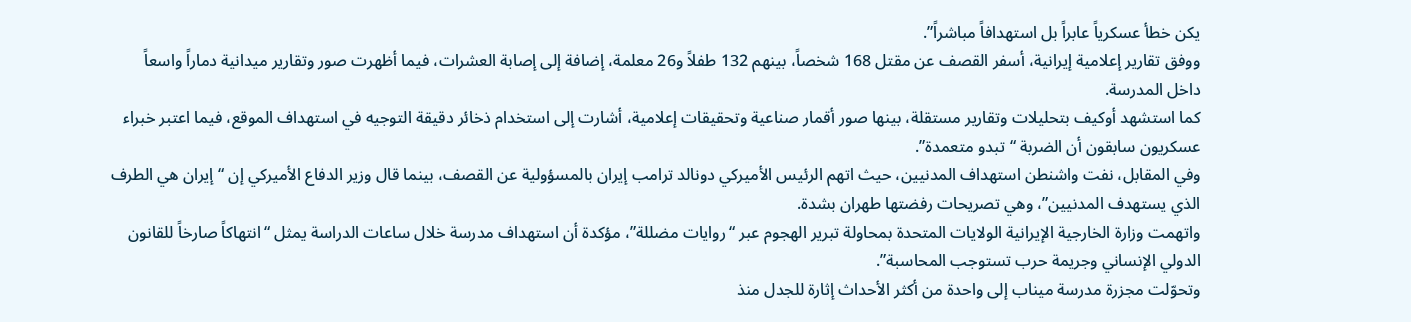يكن خطأ عسكرياً عابراً بل استهدافاً مباشراً”.
ووفق تقارير إعلامية إيرانية، أسفر القصف عن مقتل 168 شخصاً، بينهم 132 طفلاً و26 معلمة، إضافة إلى إصابة العشرات، فيما أظهرت صور وتقارير ميدانية دماراً واسعاً داخل المدرسة.
كما استشهد أوكيف بتحليلات وتقارير مستقلة، بينها صور أقمار صناعية وتحقيقات إعلامية، أشارت إلى استخدام ذخائر دقيقة التوجيه في استهداف الموقع، فيما اعتبر خبراء عسكريون سابقون أن الضربة “تبدو متعمدة”.
وفي المقابل، نفت واشنطن استهداف المدنيين، حيث اتهم الرئيس الأميركي دونالد ترامب إيران بالمسؤولية عن القصف، بينما قال وزير الدفاع الأميركي إن “إيران هي الطرف الذي يستهدف المدنيين”، وهي تصريحات رفضتها طهران بشدة.
واتهمت وزارة الخارجية الإيرانية الولايات المتحدة بمحاولة تبرير الهجوم عبر “روايات مضللة”، مؤكدة أن استهداف مدرسة خلال ساعات الدراسة يمثل “انتهاكاً صارخاً للقانون الدولي الإنساني وجريمة حرب تستوجب المحاسبة”.
وتحوّلت مجزرة مدرسة ميناب إلى واحدة من أكثر الأحداث إثارة للجدل منذ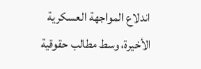اندلاع المواجهة العسكرية الأخيرة، وسط مطالب حقوقية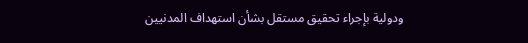ودولية بإجراء تحقيق مستقل بشأن استهداف المدنيين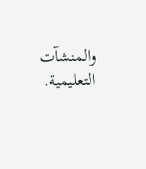والمنشآت التعليمية.